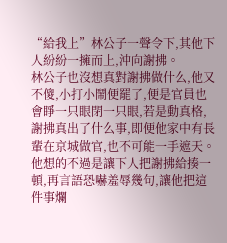“給我上”林公子一聲令下,其他下人紛紛一擁而上,沖向謝拂。
林公子也沒想真對謝拂做什么,他又不傻,小打小鬧便罷了,便是官員也會睜一只眼閉一只眼,若是動真格,謝拂真出了什么事,即便他家中有長輩在京城做官,也不可能一手遮天。
他想的不過是讓下人把謝拂給揍一頓,再言語恐嚇羞辱幾句,讓他把這件事爛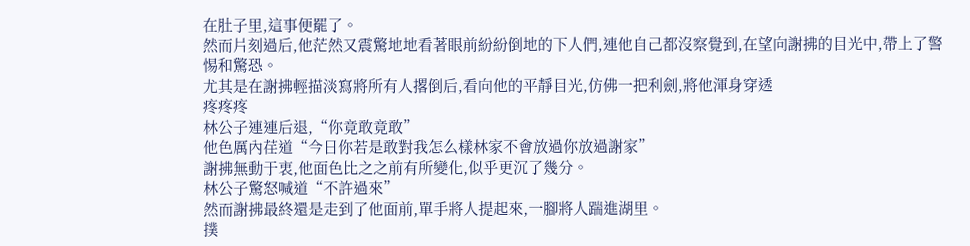在肚子里,這事便罷了。
然而片刻過后,他茫然又震驚地地看著眼前紛紛倒地的下人們,連他自己都沒察覺到,在望向謝拂的目光中,帶上了警惕和驚恐。
尤其是在謝拂輕描淡寫將所有人撂倒后,看向他的平靜目光,仿佛一把利劍,將他渾身穿透
疼疼疼
林公子連連后退,“你竟敢竟敢”
他色厲內荏道“今日你若是敢對我怎么樣林家不會放過你放過謝家”
謝拂無動于衷,他面色比之之前有所變化,似乎更沉了幾分。
林公子驚怒喊道“不許過來”
然而謝拂最終還是走到了他面前,單手將人提起來,一腳將人踹進湖里。
撲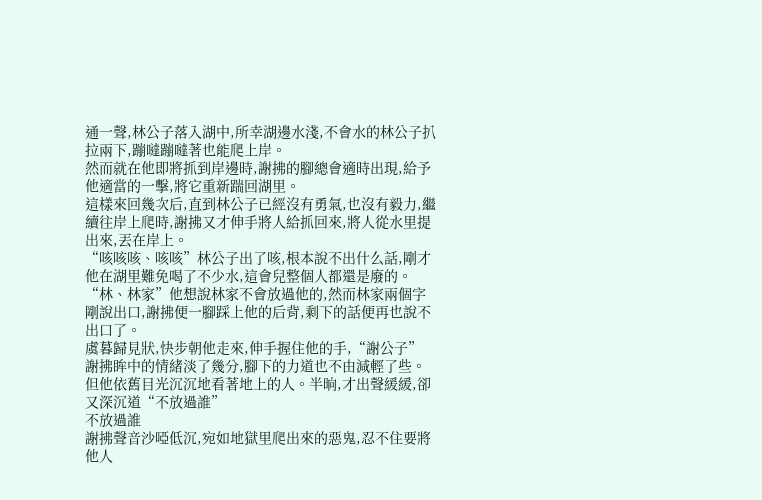通一聲,林公子落入湖中,所幸湖邊水淺,不會水的林公子扒拉兩下,蹦噠蹦噠著也能爬上岸。
然而就在他即將抓到岸邊時,謝拂的腳總會適時出現,給予他適當的一擊,將它重新踹回湖里。
這樣來回幾次后,直到林公子已經沒有勇氣,也沒有毅力,繼續往岸上爬時,謝拂又才伸手將人給抓回來,將人從水里提出來,丟在岸上。
“咳咳咳、咳咳”林公子出了咳,根本說不出什么話,剛才他在湖里難免喝了不少水,這會兒整個人都還是廢的。
“林、林家”他想說林家不會放過他的,然而林家兩個字剛說出口,謝拂便一腳踩上他的后背,剩下的話便再也說不出口了。
虞暮歸見狀,快步朝他走來,伸手握住他的手,“謝公子”
謝拂眸中的情緒淡了幾分,腳下的力道也不由減輕了些。
但他依舊目光沉沉地看著地上的人。半晌,才出聲緩緩,卻又深沉道“不放過誰”
不放過誰
謝拂聲音沙啞低沉,宛如地獄里爬出來的惡鬼,忍不住要將他人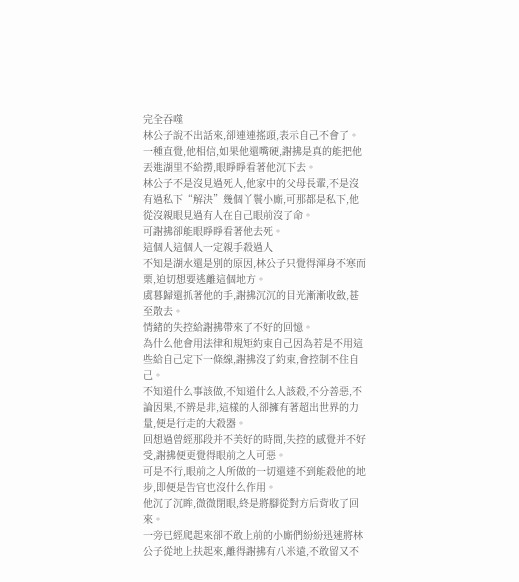完全吞噬
林公子說不出話來,卻連連搖頭,表示自己不會了。
一種直覺,他相信,如果他還嘴硬,謝拂是真的能把他丟進湖里不給撈,眼睜睜看著他沉下去。
林公子不是沒見過死人,他家中的父母長輩,不是沒有過私下“解決”幾個丫鬟小廝,可那都是私下,他從沒親眼見過有人在自己眼前沒了命。
可謝拂卻能眼睜睜看著他去死。
這個人這個人一定親手殺過人
不知是湖水還是別的原因,林公子只覺得渾身不寒而栗,迫切想要逃離這個地方。
虞暮歸還抓著他的手,謝拂沉沉的目光漸漸收斂,甚至散去。
情緒的失控給謝拂帶來了不好的回憶。
為什么他會用法律和規矩約束自己因為若是不用這些給自己定下一條線,謝拂沒了約束,會控制不住自己。
不知道什么事該做,不知道什么人該殺,不分善惡,不論因果,不辨是非,這樣的人卻擁有著超出世界的力量,便是行走的大殺器。
回想過曾經那段并不美好的時間,失控的感覺并不好受,謝拂便更覺得眼前之人可惡。
可是不行,眼前之人所做的一切還達不到能殺他的地步,即便是告官也沒什么作用。
他沉了沉眸,微微閉眼,終是將腳從對方后背收了回來。
一旁已經爬起來卻不敢上前的小廝們紛紛迅速將林公子從地上扶起來,離得謝拂有八米遠,不敢留又不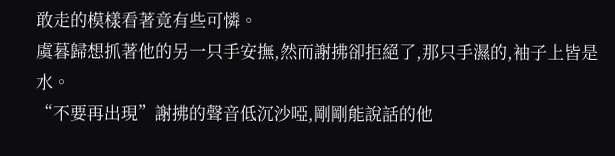敢走的模樣看著竟有些可憐。
虞暮歸想抓著他的另一只手安撫,然而謝拂卻拒絕了,那只手濕的,袖子上皆是水。
“不要再出現”謝拂的聲音低沉沙啞,剛剛能說話的他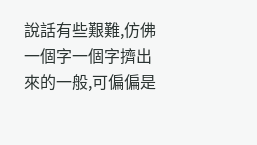說話有些艱難,仿佛一個字一個字擠出來的一般,可偏偏是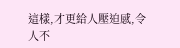這樣,才更給人壓迫感,令人不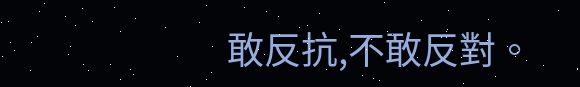敢反抗,不敢反對。